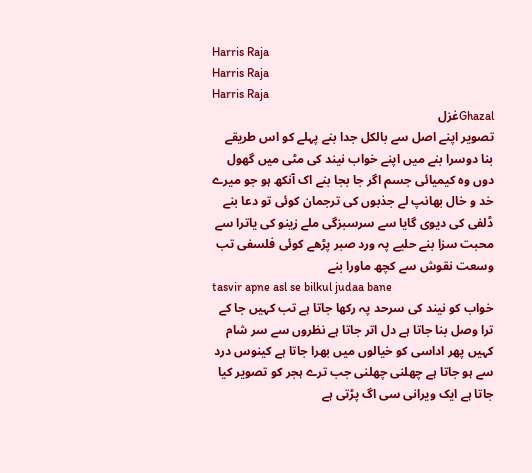Harris Raja
Harris Raja
Harris Raja
Ghazalغزل
تصویر اپنے اصل سے بالکل جدا بنے پہلے کو اس طریقے بنا دوسرا بنے میں اپنے خواب نیند کی مٹی میں گھول دوں وہ کیمیائی جسم اگر جا بجا بنے اک آنکھ ہو جو میرے خد و خال بھانپ لے جذبوں کی ترجمان کوئی تو دعا بنے ڈلفی کی دیوی گایا سے سرسبزگی ملے زینو کی یاترا سے محبت سزا بنے حلیے پہ ورد صبر پڑھے کوئی فلسفی تب وسعت نقوش سے کچھ ماورا بنے
tasvir apne asl se bilkul judaa bane
خواب کو نیند کی سرحد پہ رکھا جاتا ہے تب کہیں جا کے ترا وصل بنا جاتا ہے دل اتر جاتا ہے نظروں سے سر شام کہیں پھر اداسی کو خیالوں میں بھرا جاتا ہے کینوس درد سے ہو جاتا ہے چھلنی چھلنی جب ترے ہجر کو تصویر کیا جاتا ہے ایک ویرانی سی اگ پڑتی ہے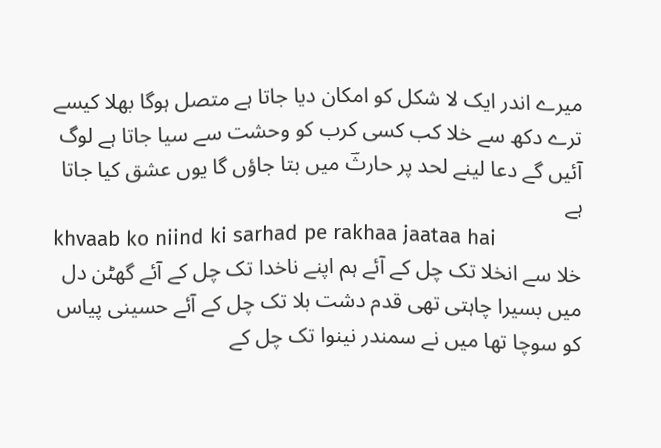میرے اندر ایک لا شکل کو امکان دیا جاتا ہے متصل ہوگا بھلا کیسے ترے دکھ سے خلا کب کسی کرب کو وحشت سے سیا جاتا ہے لوگ آئیں گے دعا لینے لحد پر حارثؔ میں بتا جاؤں گا یوں عشق کیا جاتا ہے
khvaab ko niind ki sarhad pe rakhaa jaataa hai
خلا سے انخلا تک چل کے آئے ہم اپنے ناخدا تک چل کے آئے گھٹن دل میں بسیرا چاہتی تھی قدم دشت بلا تک چل کے آئے حسینی پیاس کو سوچا تھا میں نے سمندر نینوا تک چل کے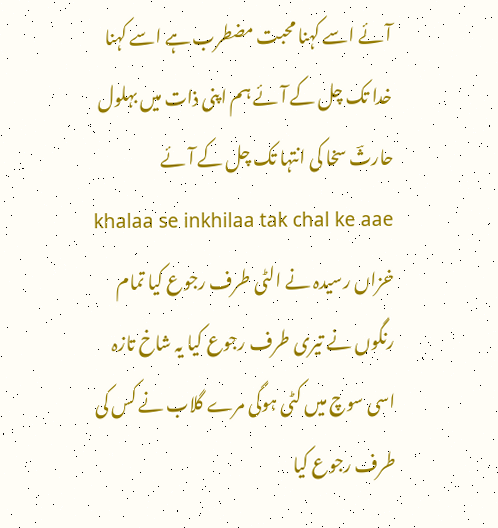آئے اسے کہنا محبت مضطرب ہے اسے کہنا خدا تک چل کے آئے ہم اپنی ذات میں بہلول حارثؔ سخا کی انتہا تک چل کے آئے
khalaa se inkhilaa tak chal ke aae
خزاں رسیدہ نے الٹی طرف رجوع کیا تمام رنگوں نے تیری طرف رجوع کیا یہ شاخ تازہ اسی سوچ میں کٹی ہوگی مرے گلاب نے کس کی طرف رجوع کیا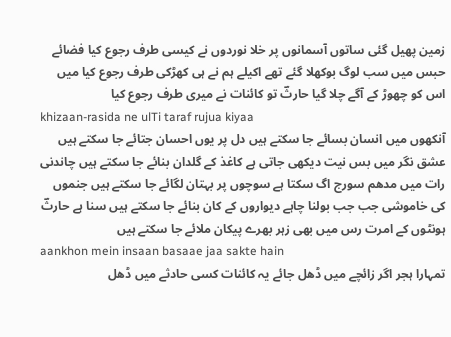زمین پھیل گئی ساتوں آسمانوں پر خلا نوردوں نے کیسی طرف رجوع کیا فضائے حبس میں سب لوگ بوکھلا گئے تھے اکیلے ہم نے ہی کھڑکی طرف رجوع کیا میں اس کو چھوڑ کے آگے چلا گیا حارثؔ تو کائنات نے میری طرف رجوع کیا
khizaan-rasida ne ulTi taraf rujua kiyaa
آنکھوں میں انسان بسائے جا سکتے ہیں دل پر یوں احسان جتائے جا سکتے ہیں عشق نگر میں بس نیت دیکھی جاتی ہے کاغذ کے گلدان بنائے جا سکتے ہیں چاندنی رات میں مدھم سورج اگ سکتا ہے سوچوں پر بہتان لگائے جا سکتے ہیں جنموں کی خاموشی جب جب بولنا چاہے دیواروں کے کان بنائے جا سکتے ہیں سنا ہے حارثؔ ہونٹوں کے امرت رس میں بھی زہر بھرے پیکان ملائے جا سکتے ہیں
aankhon mein insaan basaae jaa sakte hain
تمہارا ہجر اگر زائچے میں ڈھل جائے یہ کائنات کسی حادثے میں ڈھل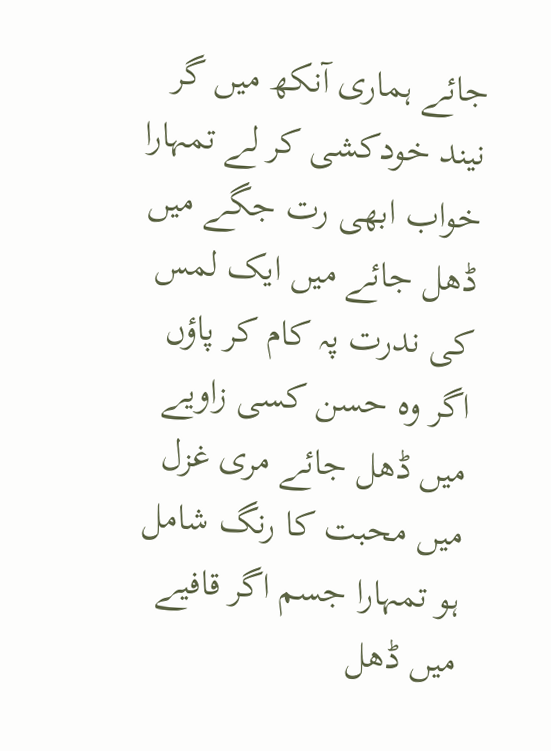جائے ہماری آنکھ میں گر نیند خودکشی کر لے تمہارا خواب ابھی رت جگے میں ڈھل جائے میں ایک لمس کی ندرت پہ کام کر پاؤں اگر وہ حسن کسی زاویے میں ڈھل جائے مری غزل میں محبت کا رنگ شامل ہو تمہارا جسم اگر قافیے میں ڈھل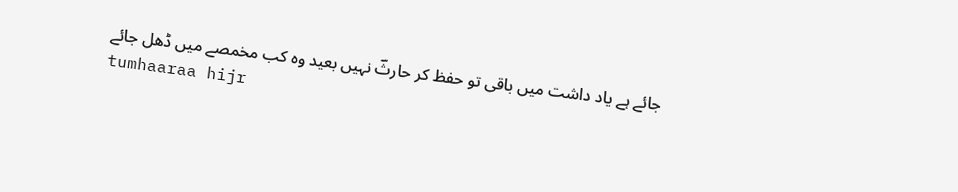جائے ہے یاد داشت میں باقی تو حفظ کر حارثؔ نہیں بعید وہ کب مخمصے میں ڈھل جائے
tumhaaraa hijr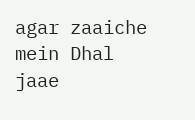agar zaaiche mein Dhal jaae